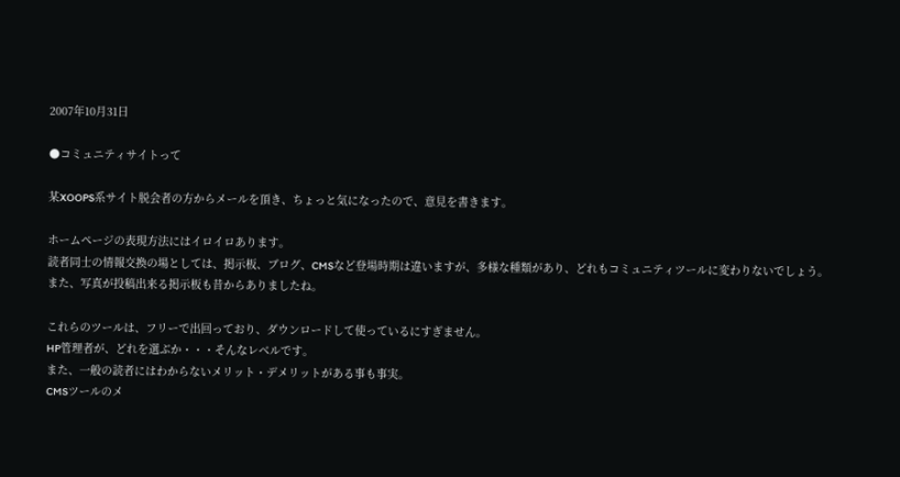2007年10月31日

●コミュニティサイトって

某XOOPS系サイト脱会者の方からメールを頂き、ちょっと気になったので、意見を書きます。

ホームページの表現方法にはイロイロあります。
読者同士の情報交換の場としては、掲示板、ブログ、CMSなど登場時期は違いますが、多様な種類があり、どれもコミュニティツールに変わりないでしょう。
また、写真が投稿出来る掲示板も昔からありましたね。

これらのツールは、フリーで出回っており、ダウンロードして使っているにすぎません。
HP管理者が、どれを選ぶか・・・そんなレベルです。
また、一般の読者にはわからないメリット・デメリットがある事も事実。
CMSツールのメ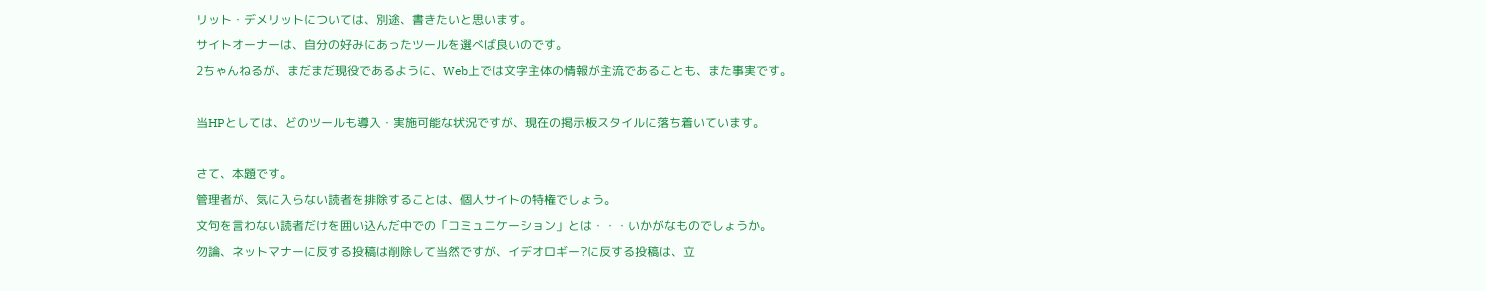リット・デメリットについては、別途、書きたいと思います。
サイトオーナーは、自分の好みにあったツールを選べば良いのです。
2ちゃんねるが、まだまだ現役であるように、Web上では文字主体の情報が主流であることも、また事実です。

当HPとしては、どのツールも導入・実施可能な状況ですが、現在の掲示板スタイルに落ち着いています。

さて、本題です。
管理者が、気に入らない読者を排除することは、個人サイトの特権でしょう。
文句を言わない読者だけを囲い込んだ中での「コミュニケーション」とは・・・いかがなものでしょうか。
勿論、ネットマナーに反する投稿は削除して当然ですが、イデオロギー?に反する投稿は、立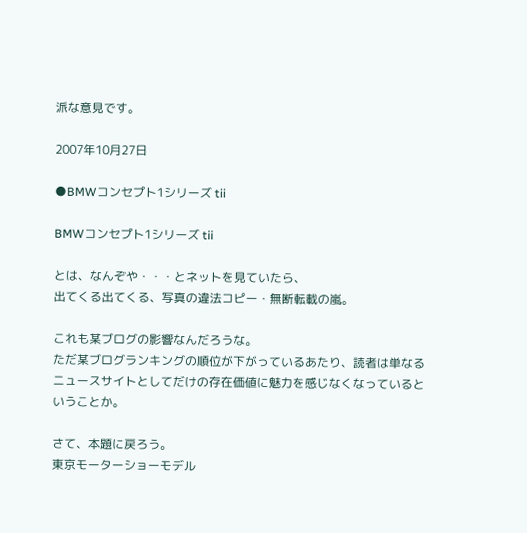派な意見です。

2007年10月27日

●BMWコンセプト1シリーズ tii

BMWコンセプト1シリーズ tii

とは、なんぞや・・・とネットを見ていたら、
出てくる出てくる、写真の違法コピー・無断転載の嵐。

これも某ブログの影響なんだろうな。
ただ某ブログランキングの順位が下がっているあたり、読者は単なるニュースサイトとしてだけの存在価値に魅力を感じなくなっているということか。

さて、本題に戻ろう。
東京モーターショーモデル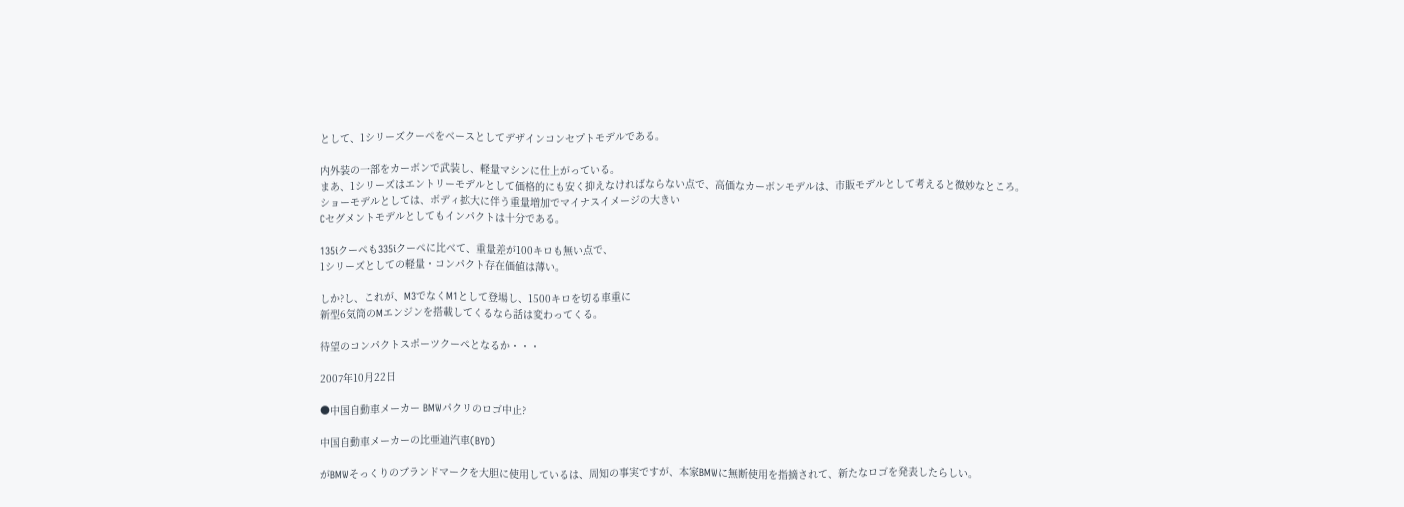として、1シリーズクーペをベースとしてデザインコンセプトモデルである。

内外装の一部をカーボンで武装し、軽量マシンに仕上がっている。
まあ、1シリーズはエントリーモデルとして価格的にも安く抑えなければならない点で、高価なカーボンモデルは、市販モデルとして考えると微妙なところ。
ショーモデルとしては、ボディ拡大に伴う重量増加でマイナスイメージの大きい
Cセグメントモデルとしてもインパクトは十分である。

135iクーペも335iクーペに比べて、重量差が100キロも無い点で、
1シリーズとしての軽量・コンパクト存在価値は薄い。

しか?し、これが、M3でなくM1として登場し、1500キロを切る車重に
新型6気筒のMエンジンを搭載してくるなら話は変わってくる。

待望のコンパクトスポーツクーペとなるか・・・

2007年10月22日

●中国自動車メーカー BMWパクリのロゴ中止?

中国自動車メーカーの比亜迪汽車(BYD)

がBMWそっくりのブランドマークを大胆に使用しているは、周知の事実ですが、本家BMWに無断使用を指摘されて、新たなロゴを発表したらしい。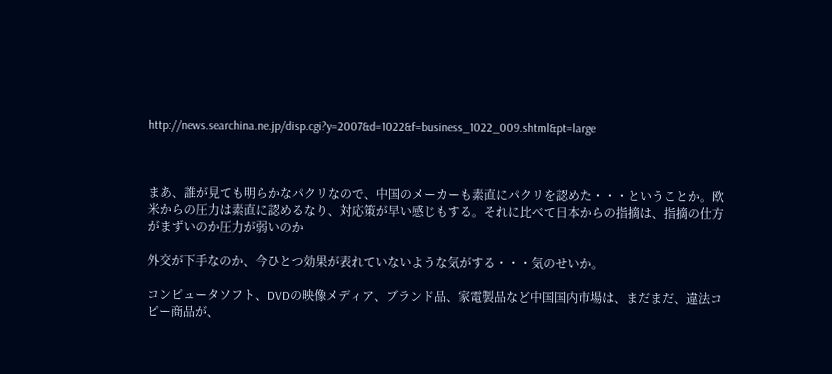http://news.searchina.ne.jp/disp.cgi?y=2007&d=1022&f=business_1022_009.shtml&pt=large



まあ、誰が見ても明らかなパクリなので、中国のメーカーも素直にパクリを認めた・・・ということか。欧米からの圧力は素直に認めるなり、対応策が早い感じもする。それに比べて日本からの指摘は、指摘の仕方がまずいのか圧力が弱いのか

外交が下手なのか、今ひとつ効果が表れていないような気がする・・・気のせいか。

コンピュータソフト、DVDの映像メディア、ブランド品、家電製品など中国国内市場は、まだまだ、違法コピー商品が、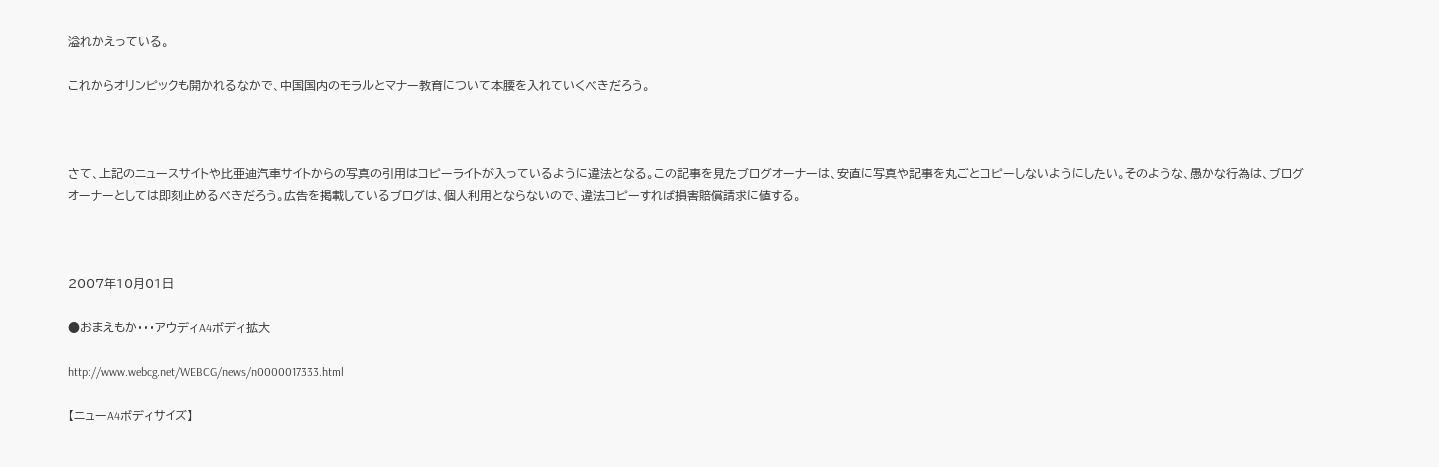溢れかえっている。

これからオリンピックも開かれるなかで、中国国内のモラルとマナー教育について本腰を入れていくべきだろう。



さて、上記のニュースサイトや比亜迪汽車サイトからの写真の引用はコピーライトが入っているように違法となる。この記事を見たブログオーナーは、安直に写真や記事を丸ごとコピーしないようにしたい。そのような、愚かな行為は、ブログオーナーとしては即刻止めるべきだろう。広告を掲載しているブログは、個人利用とならないので、違法コピーすれば損害賠償請求に値する。



2007年10月01日

●おまえもか・・・アウディA4ボディ拡大

http://www.webcg.net/WEBCG/news/n0000017333.html

【ニューA4ボディサイズ】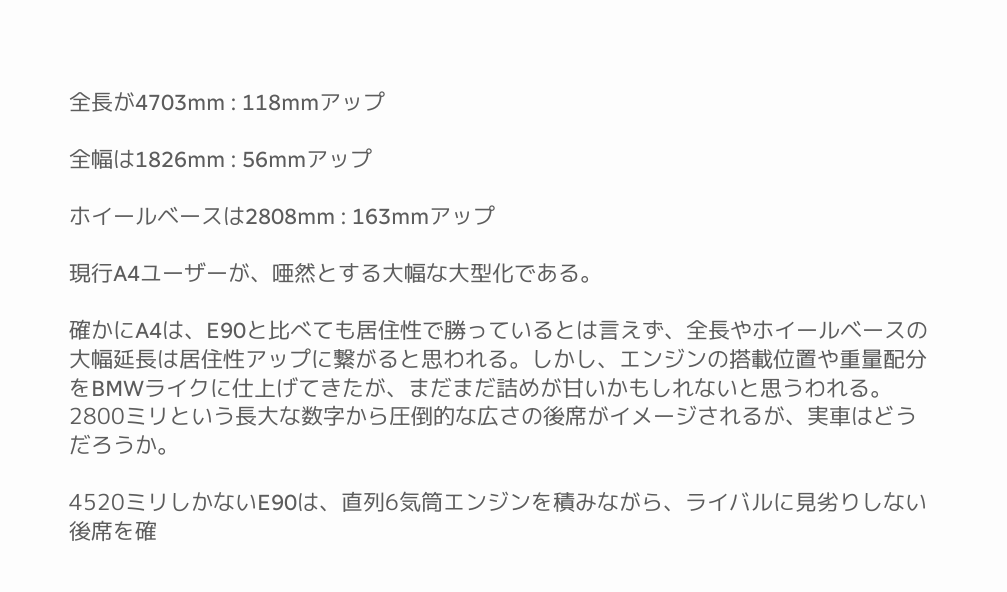全長が4703mm : 118mmアップ

全幅は1826mm : 56mmアップ

ホイールベースは2808mm : 163mmアップ

現行A4ユーザーが、唖然とする大幅な大型化である。

確かにA4は、E90と比べても居住性で勝っているとは言えず、全長やホイールベースの大幅延長は居住性アップに繋がると思われる。しかし、エンジンの搭載位置や重量配分をBMWライクに仕上げてきたが、まだまだ詰めが甘いかもしれないと思うわれる。2800ミリという長大な数字から圧倒的な広さの後席がイメージされるが、実車はどうだろうか。

4520ミリしかないE90は、直列6気筒エンジンを積みながら、ライバルに見劣りしない後席を確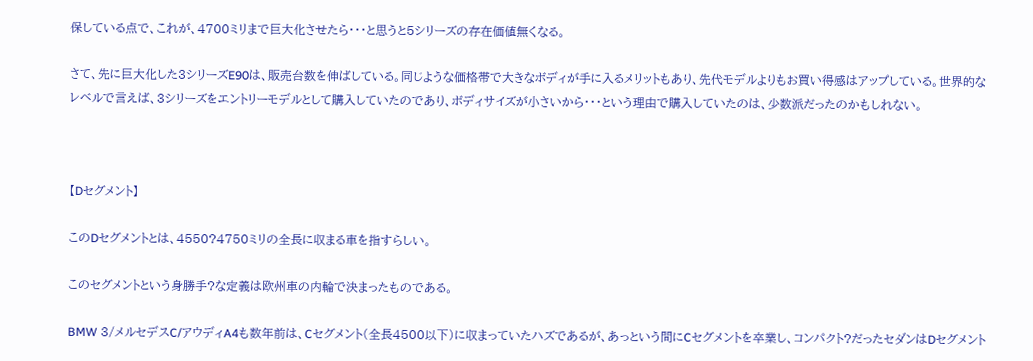保している点で、これが、4700ミリまで巨大化させたら・・・と思うと5シリーズの存在価値無くなる。

さて、先に巨大化した3シリーズE90は、販売台数を伸ばしている。同じような価格帯で大きなボディが手に入るメリットもあり、先代モデルよりもお買い得感はアップしている。世界的なレベルで言えば、3シリーズをエントリーモデルとして購入していたのであり、ボディサイズが小さいから・・・という理由で購入していたのは、少数派だったのかもしれない。



【Dセグメント】

このDセグメントとは、4550?4750ミリの全長に収まる車を指すらしい。

このセグメントという身勝手?な定義は欧州車の内輪で決まったものである。

BMW 3/メルセデスC/アウディA4も数年前は、Cセグメント(全長4500以下)に収まっていたハズであるが、あっという間にCセグメントを卒業し、コンパクト?だったセダンはDセグメント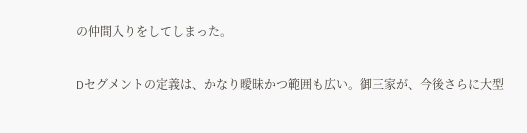の仲間入りをしてしまった。

Dセグメントの定義は、かなり曖昧かつ範囲も広い。御三家が、今後さらに大型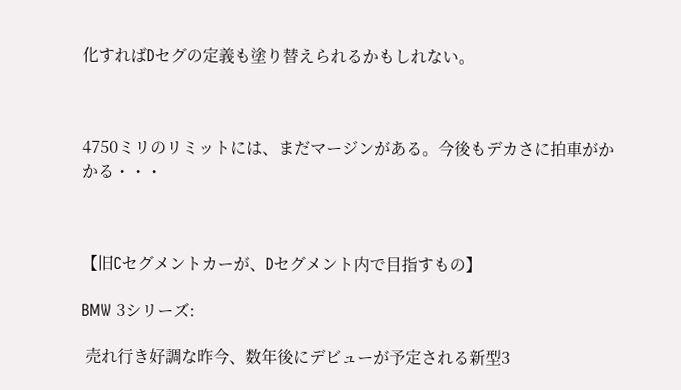化すればDセグの定義も塗り替えられるかもしれない。



4750ミリのリミットには、まだマージンがある。今後もデカさに拍車がかかる・・・



【旧Cセグメントカーが、Dセグメント内で目指すもの】

BMW 3シリーズ:

 売れ行き好調な昨今、数年後にデビューが予定される新型3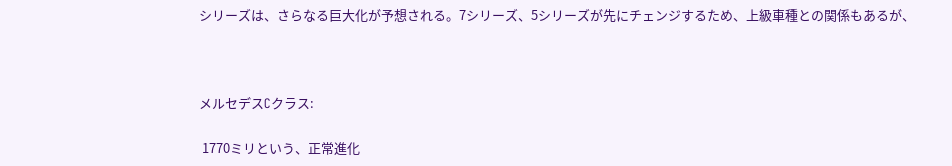シリーズは、さらなる巨大化が予想される。7シリーズ、5シリーズが先にチェンジするため、上級車種との関係もあるが、



メルセデスCクラス:

 1770ミリという、正常進化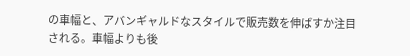の車幅と、アバンギャルドなスタイルで販売数を伸ばすか注目される。車幅よりも後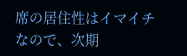席の居住性はイマイチなので、次期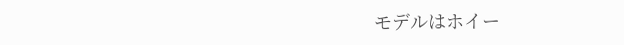モデルはホイー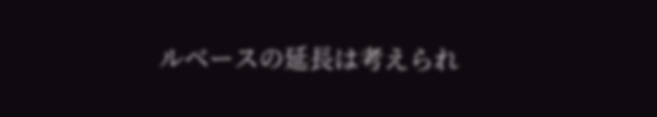ルベースの延長は考えられ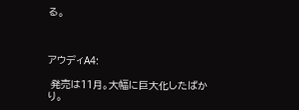る。



アウディA4:

 発売は11月。大幅に巨大化したばかり。